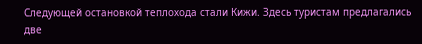Следующей остановкой теплохода стали Кижи. Здесь туристам предлагались две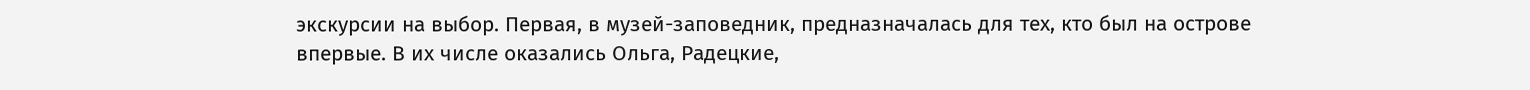экскурсии на выбор. Первая, в музей-заповедник, предназначалась для тех, кто был на острове впервые. В их числе оказались Ольга, Радецкие,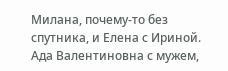Милана, почему-то без спутника, и Елена с Ириной. Ада Валентиновна с мужем,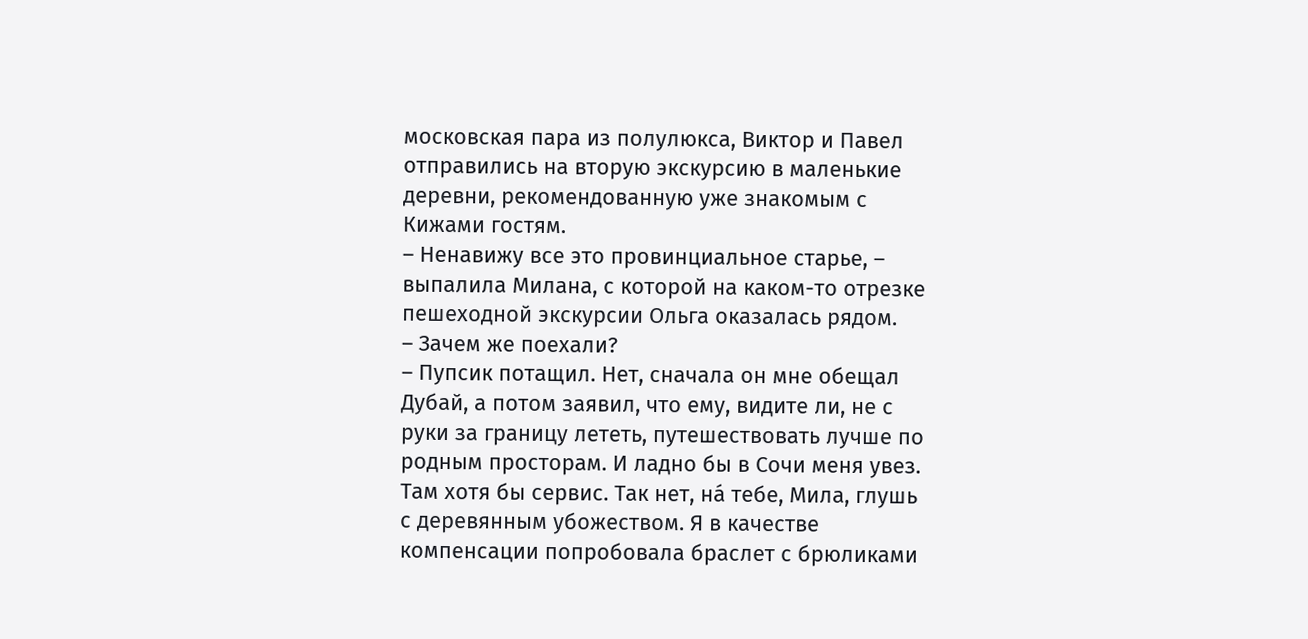московская пара из полулюкса, Виктор и Павел отправились на вторую экскурсию в маленькие деревни, рекомендованную уже знакомым с Кижами гостям.
– Ненавижу все это провинциальное старье, – выпалила Милана, с которой на каком-то отрезке пешеходной экскурсии Ольга оказалась рядом.
– Зачем же поехали?
– Пупсик потащил. Нет, сначала он мне обещал Дубай, а потом заявил, что ему, видите ли, не с руки за границу лететь, путешествовать лучше по родным просторам. И ладно бы в Сочи меня увез. Там хотя бы сервис. Так нет, на́ тебе, Мила, глушь с деревянным убожеством. Я в качестве компенсации попробовала браслет с брюликами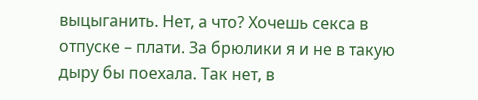выцыганить. Нет, а что? Хочешь секса в отпуске – плати. За брюлики я и не в такую дыру бы поехала. Так нет, в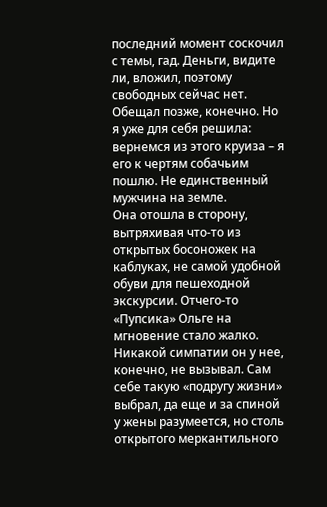последний момент соскочил с темы, гад. Деньги, видите ли, вложил, поэтому свободных сейчас нет. Обещал позже, конечно. Но я уже для себя решила: вернемся из этого круиза – я его к чертям собачьим пошлю. Не единственный мужчина на земле.
Она отошла в сторону, вытряхивая что-то из открытых босоножек на каблуках, не самой удобной обуви для пешеходной экскурсии. Отчего-то «Пупсика» Ольге на мгновение стало жалко. Никакой симпатии он у нее, конечно, не вызывал. Сам себе такую «подругу жизни» выбрал, да еще и за спиной у жены разумеется, но столь открытого меркантильного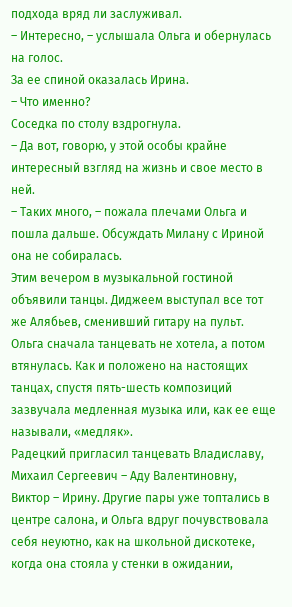подхода вряд ли заслуживал.
– Интересно, – услышала Ольга и обернулась на голос.
За ее спиной оказалась Ирина.
– Что именно?
Соседка по столу вздрогнула.
– Да вот, говорю, у этой особы крайне интересный взгляд на жизнь и свое место в ней.
– Таких много, – пожала плечами Ольга и пошла дальше. Обсуждать Милану с Ириной она не собиралась.
Этим вечером в музыкальной гостиной объявили танцы. Диджеем выступал все тот же Алябьев, сменивший гитару на пульт. Ольга сначала танцевать не хотела, а потом втянулась. Как и положено на настоящих танцах, спустя пять-шесть композиций зазвучала медленная музыка или, как ее еще называли, «медляк».
Радецкий пригласил танцевать Владиславу, Михаил Сергеевич – Аду Валентиновну, Виктор – Ирину. Другие пары уже топтались в центре салона, и Ольга вдруг почувствовала себя неуютно, как на школьной дискотеке, когда она стояла у стенки в ожидании,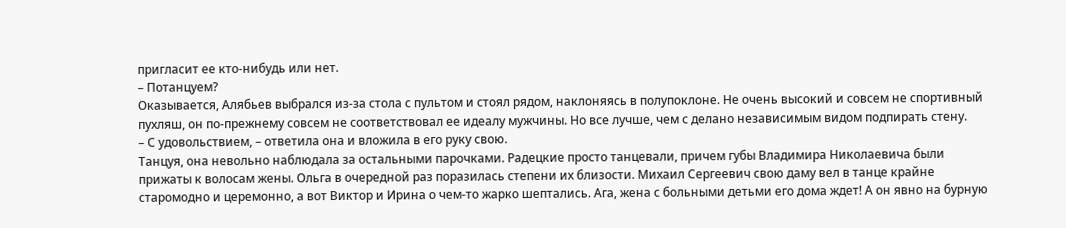пригласит ее кто-нибудь или нет.
– Потанцуем?
Оказывается, Алябьев выбрался из-за стола с пультом и стоял рядом, наклоняясь в полупоклоне. Не очень высокий и совсем не спортивный пухляш, он по-прежнему совсем не соответствовал ее идеалу мужчины. Но все лучше, чем с делано независимым видом подпирать стену.
– С удовольствием, – ответила она и вложила в его руку свою.
Танцуя, она невольно наблюдала за остальными парочками. Радецкие просто танцевали, причем губы Владимира Николаевича были прижаты к волосам жены. Ольга в очередной раз поразилась степени их близости. Михаил Сергеевич свою даму вел в танце крайне старомодно и церемонно, а вот Виктор и Ирина о чем-то жарко шептались. Ага, жена с больными детьми его дома ждет! А он явно на бурную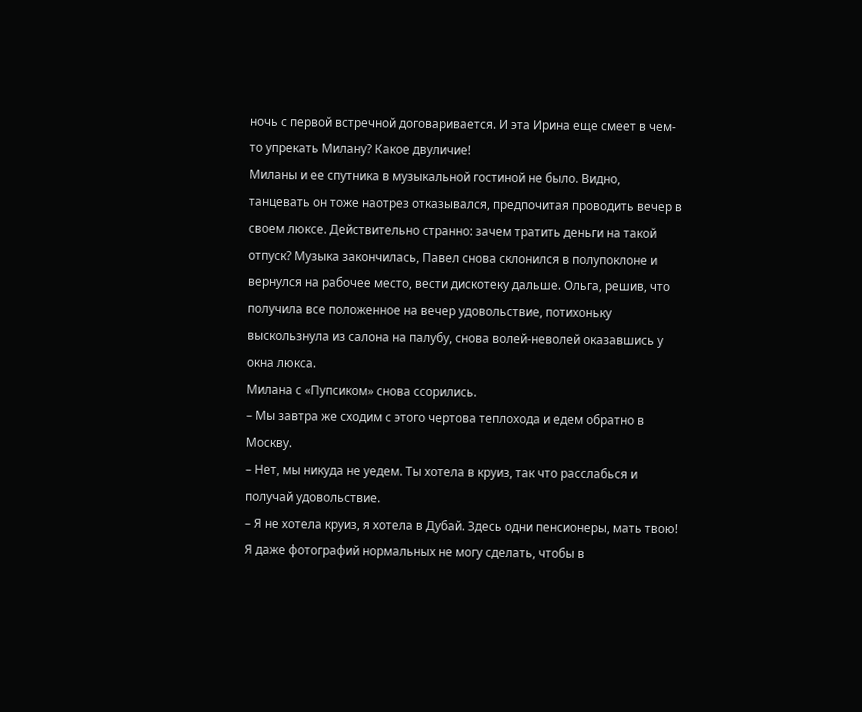ночь с первой встречной договаривается. И эта Ирина еще смеет в чем-то упрекать Милану? Какое двуличие!
Миланы и ее спутника в музыкальной гостиной не было. Видно, танцевать он тоже наотрез отказывался, предпочитая проводить вечер в своем люксе. Действительно странно: зачем тратить деньги на такой отпуск? Музыка закончилась, Павел снова склонился в полупоклоне и вернулся на рабочее место, вести дискотеку дальше. Ольга, решив, что получила все положенное на вечер удовольствие, потихоньку выскользнула из салона на палубу, снова волей-неволей оказавшись у окна люкса.
Милана с «Пупсиком» снова ссорились.
– Мы завтра же сходим с этого чертова теплохода и едем обратно в Москву.
– Нет, мы никуда не уедем. Ты хотела в круиз, так что расслабься и получай удовольствие.
– Я не хотела круиз, я хотела в Дубай. Здесь одни пенсионеры, мать твою! Я даже фотографий нормальных не могу сделать, чтобы в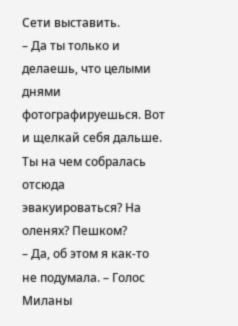Сети выставить.
– Да ты только и делаешь, что целыми днями фотографируешься. Вот и щелкай себя дальше. Ты на чем собралась отсюда эвакуироваться? На оленях? Пешком?
– Да, об этом я как-то не подумала. – Голос Миланы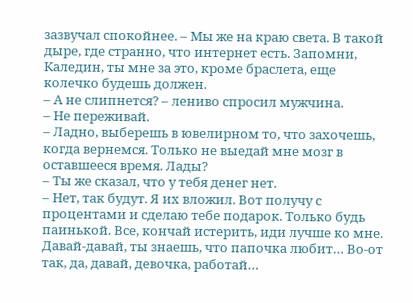зазвучал спокойнее. – Мы же на краю света. В такой дыре, где странно, что интернет есть. Запомни, Каледин, ты мне за это, кроме браслета, еще колечко будешь должен.
– А не слипнется? – лениво спросил мужчина.
– Не переживай.
– Ладно, выберешь в ювелирном то, что захочешь, когда вернемся. Только не выедай мне мозг в оставшееся время. Лады?
– Ты же сказал, что у тебя денег нет.
– Нет, так будут. Я их вложил. Вот получу с процентами и сделаю тебе подарок. Только будь паинькой. Все, кончай истерить, иди лучше ко мне. Давай-давай, ты знаешь, что папочка любит… Во-от так, да, давай, девочка, работай…